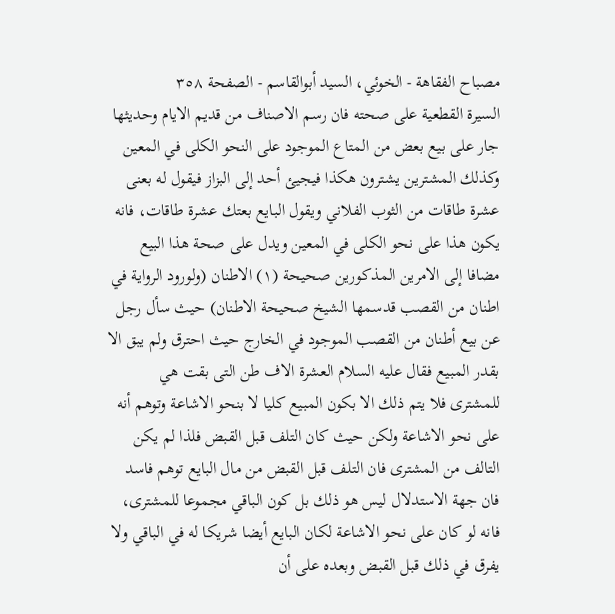مصباح الفقاهة - الخوئي، السيد أبوالقاسم - الصفحة ٣٥٨
السيرة القطعية على صحته فان رسم الاصناف من قديم الايام وحديثها جار على بيع بعض من المتاع الموجود على النحو الكلى في المعين وكذلك المشترين يشترون هكذا فيجيئ أحد إلى البزاز فيقول له بعنى عشرة طاقات من الثوب الفلاني ويقول البايع بعتك عشرة طاقات، فانه يكون هذا على نحو الكلى في المعين ويدل على صحة هذا البيع مضافا إلى الامرين المذكورين صحيحة (١) الاطنان (ولورود الرواية في اطنان من القصب قدسمها الشيخ صحيحة الاطنان) حيث سأل رجل عن بيع أطنان من القصب الموجود في الخارج حيث احترق ولم يبق الا بقدر المبيع فقال عليه السلام العشرة الاف طن التى بقت هي للمشترى فلا يتم ذلك الا بكون المبيع كليا لا بنحو الاشاعة وتوهم أنه على نحو الاشاعة ولكن حيث كان التلف قبل القبض فلذا لم يكن التالف من المشترى فان التلف قبل القبض من مال البايع توهم فاسد فان جهة الاستدلال ليس هو ذلك بل كون الباقي مجموعا للمشترى، فانه لو كان على نحو الاشاعة لكان البايع أيضا شريكا له في الباقي ولا يفرق في ذلك قبل القبض وبعده على أن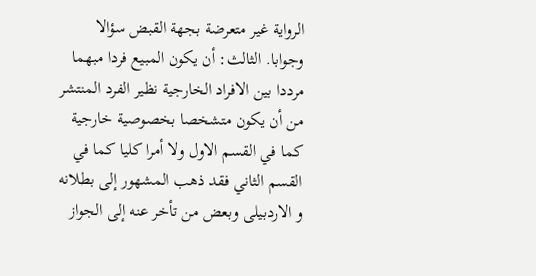الرواية غير متعرضة بجهة القبض سؤالا وجوابا. الثالث: أن يكون المبيع فردا مبهما مرددا بين الافراد الخارجية نظير الفرد المنتشر من أن يكون متشخصا بخصوصية خارجية كما في القسم الاول ولا أمرا كليا كما في القسم الثاني فقد ذهب المشهور إلى بطلانه و الاردبيلى وبعض من تأخر عنه إلى الجواز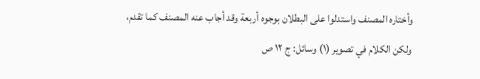وأختاره المصنف واستدلوا على البطلان بوجوه أربعة وقد أجاب عنه المصنف كما تقدم، ولكن الكلام في تصوير (١) وسائل: ج ١٢ ص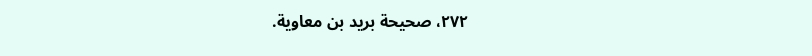٢٧٢، صحيحة بريد بن معاوية.